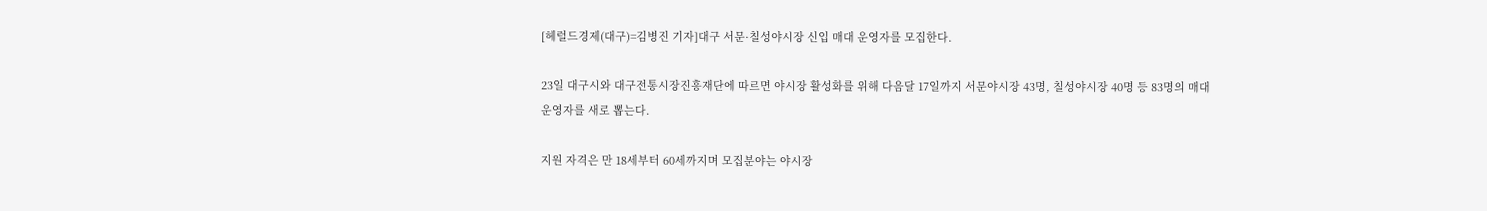[헤럴드경제(대구)=김병진 기자]대구 서문·칠성야시장 신입 매대 운영자를 모집한다.

23일 대구시와 대구전통시장진흥재단에 따르면 야시장 활성화를 위해 다음달 17일까지 서문야시장 43명, 칠성야시장 40명 등 83명의 매대 운영자를 새로 뽑는다.

지원 자격은 만 18세부터 60세까지며 모집분야는 야시장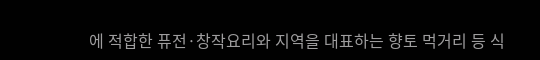에 적합한 퓨전·창작요리와 지역을 대표하는 향토 먹거리 등 식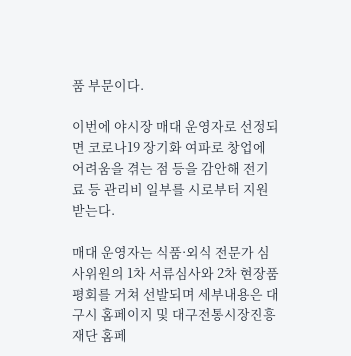품 부문이다.

이번에 야시장 매대 운영자로 선정되면 코로나19 장기화 여파로 창업에 어려움을 겪는 점 등을 감안해 전기료 등 관리비 일부를 시로부터 지원 받는다.

매대 운영자는 식품·외식 전문가 심사위원의 1차 서류심사와 2차 현장품평회를 거쳐 선발되며 세부내용은 대구시 홈페이지 및 대구전통시장진흥재단 홈페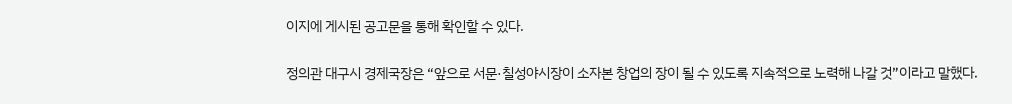이지에 게시된 공고문을 통해 확인할 수 있다.

정의관 대구시 경제국장은 “앞으로 서문·칠성야시장이 소자본 창업의 장이 될 수 있도록 지속적으로 노력해 나갈 것”이라고 말했다.